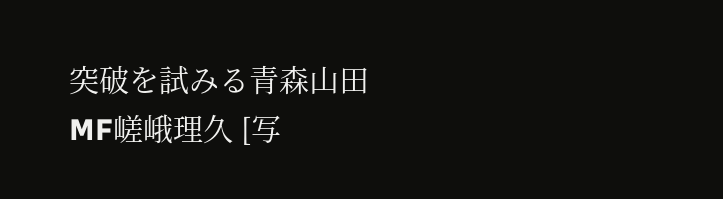突破を試みる青森山田MF嵯峨理久 [写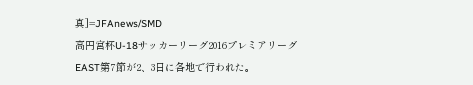真]=JFAnews/SMD
高円宮杯U-18サッカーリーグ2016プレミアリーグEAST第7節が2、3日に各地で行われた。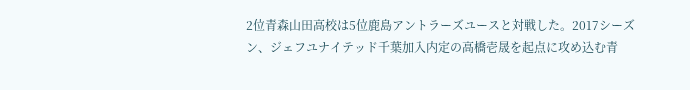2位青森山田高校は5位鹿島アントラーズユースと対戦した。2017シーズン、ジェフユナイテッド千葉加入内定の高橋壱晟を起点に攻め込む青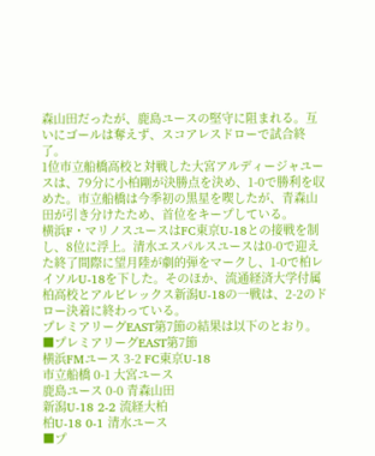森山田だったが、鹿島ユースの堅守に阻まれる。互いにゴールは奪えず、スコアレスドローで試合終了。
1位市立船橋高校と対戦した大宮アルディージャユースは、79分に小柏剛が決勝点を決め、1-0で勝利を収めた。市立船橋は今季初の黒星を喫したが、青森山田が引き分けたため、首位をキープしている。
横浜F・マリノスユースはFC東京U-18との接戦を制し、8位に浮上。清水エスパルスユースは0-0で迎えた終了間際に望月陸が劇的弾をマークし、1-0で柏レイソルU-18を下した。そのほか、流通経済大学付属柏高校とアルビレックス新潟U-18の一戦は、2-2のドロー決着に終わっている。
プレミアリーグEAST第7節の結果は以下のとおり。
■プレミアリーグEAST第7節
横浜FMユース 3-2 FC東京U-18
市立船橋 0-1 大宮ユース
鹿島ユース 0-0 青森山田
新潟U-18 2-2 流経大柏
柏U-18 0-1 清水ユース
■プ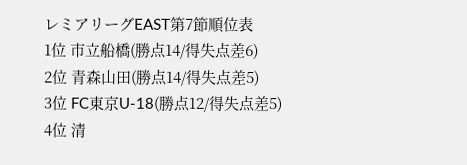レミアリーグEAST第7節順位表
1位 市立船橋(勝点14/得失点差6)
2位 青森山田(勝点14/得失点差5)
3位 FC東京U-18(勝点12/得失点差5)
4位 清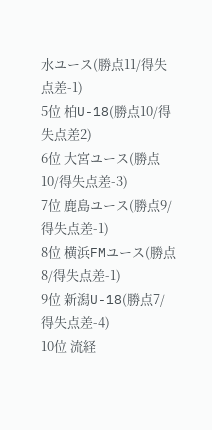水ユース(勝点11/得失点差-1)
5位 柏U-18(勝点10/得失点差2)
6位 大宮ユース(勝点10/得失点差-3)
7位 鹿島ユース(勝点9/得失点差-1)
8位 横浜FMユース(勝点8/得失点差-1)
9位 新潟U-18(勝点7/得失点差-4)
10位 流経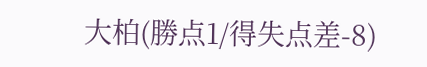大柏(勝点1/得失点差-8)